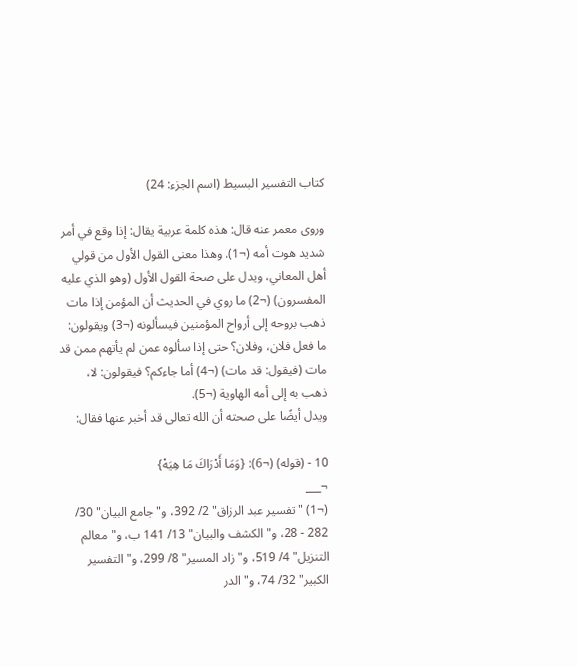كتاب التفسير البسيط (اسم الجزء: 24)

وروى معمر عنه قال: هذه كلمة عربية يقال: إذا وقع في أمر شديد هوت أمه (¬1). وهذا معنى القول الأول من قولي أهل المعاني، ويدل على صحة القول الأول (وهو الذي عليه المفسرون) (¬2) ما روي في الحديث أن المؤمن إذا مات ذهب بروحه إلى أرواح المؤمنين فيسألونه (¬3) ويقولون: ما فعل فلان، وفلان؟ حتى إذا سألوه عمن لم يأتهم ممن قد مات (فيقول: قد مات) (¬4) أما جاءكم؟ فيقولون: لا، ذهب به إلى أمه الهاوية (¬5).
ويدل أيضًا على صحته أن الله تعالى قد أخبر عنها فقال:

10 - (قوله) (¬6): {وَمَا أَدْرَاكَ مَا هِيَهْ}
¬___
(¬1) "تفسير عبد الرزاق" 2/ 392، و"جامع البيان" 30/ 282 - 28، و"الكشف والبيان" 13/ 141 ب، و"معالم التنزيل" 4/ 519، و"زاد المسير" 8/ 299، و"التفسير الكبير" 32/ 74، و"الدر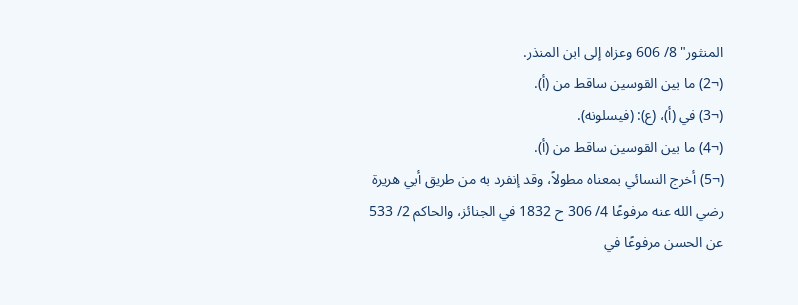المنثور" 8/ 606 وعزاه إلى ابن المنذر.
(¬2) ما بين القوسين ساقط من (أ).
(¬3) في (أ)، (ع): (فيسلونه).
(¬4) ما بين القوسين ساقط من (أ).
(¬5) أخرج النسائي بمعناه مطولاً، وقد إنفرد به من طريق أبي هريرة رضي الله عنه مرفوعًا 4/ 306 ح 1832 في الجنائز، والحاكم 2/ 533 عن الحسن مرفوعًا في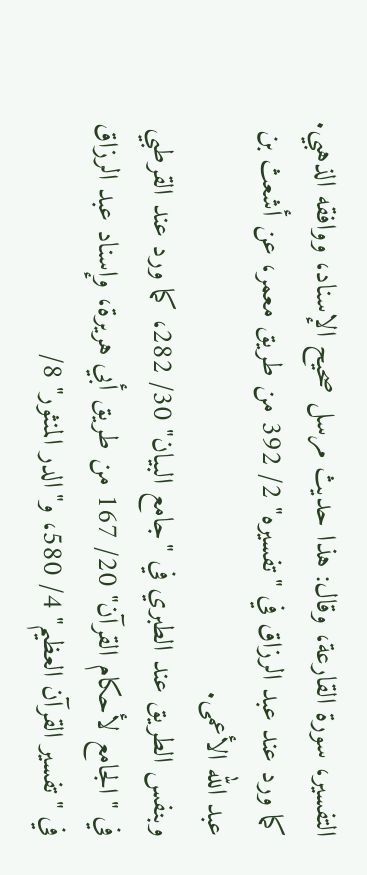التفسير، سورة القارعة، وقال: هذا حديث مرسل صحيح الإسناد، ووافقه الذهبي. كما ورد عند عبد الرزاق في "تفسيره" 2/ 392 من طريق معمر، عن أشعث بن عبد الله الأعمى.
وبنفس الطريق عند الطبري في "جامع البيان" 30/ 282، كما ورد عند القرطبي في "الجامع لأحكام القرآن" 20/ 167 من طريق أبي هريرة، وإسناد عبد الرزاق في "تفسير القرآن العظيم" 4/ 580، و"الدر المنثور" 8/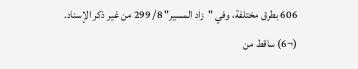606 بطرق مختلفة، وفي "زاد المسير" 8/ 299 من غير ذكر الإسناد.
(¬6) ساقط من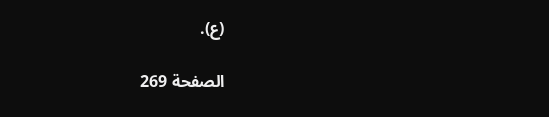(ع).

الصفحة 269